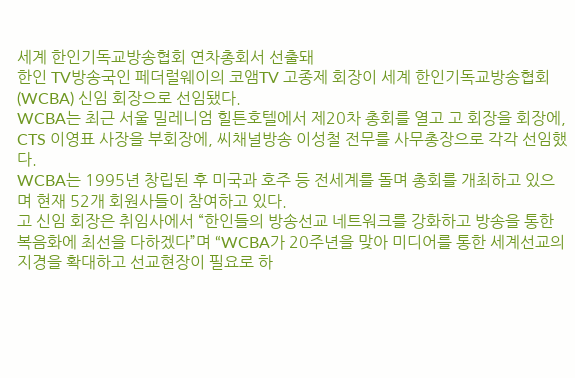세계 한인기독교방송협회 연차총회서 선출돼
한인 TV방송국인 페더럴웨이의 코앰TV 고종제 회장이 세계 한인기독교방송협회(WCBA) 신임 회장으로 선임됐다.
WCBA는 최근 서울 밀레니엄 힐튼호텔에서 제20차 총회를 열고 고 회장을 회장에, CTS 이영표 사장을 부회장에, 씨채널방송 이성철 전무를 사무총장으로 각각 선임했다.
WCBA는 1995년 창립된 후 미국과 호주 등 전세계를 돌며 총회를 개최하고 있으며 현재 52개 회원사들이 참여하고 있다.
고 신임 회장은 취임사에서 “한인들의 방송선교 네트워크를 강화하고 방송을 통한 복음화에 최선을 다하겠다”며 “WCBA가 20주년을 맞아 미디어를 통한 세계선교의 지경을 확대하고 선교현장이 필요로 하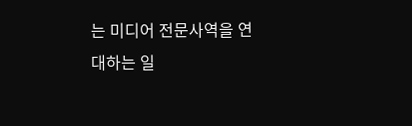는 미디어 전문사역을 연대하는 일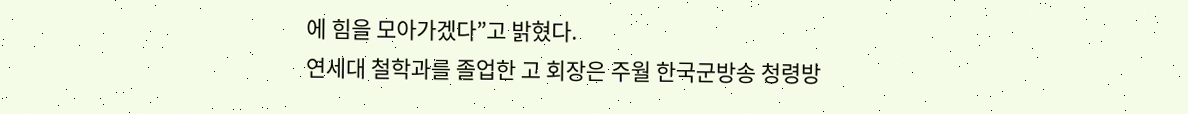에 힘을 모아가겠다”고 밝혔다.
연세대 철학과를 졸업한 고 회장은 주월 한국군방송 청령방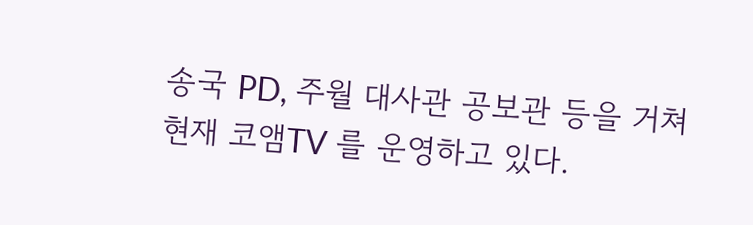송국 PD, 주월 대사관 공보관 등을 거쳐 현재 코앰TV 를 운영하고 있다.